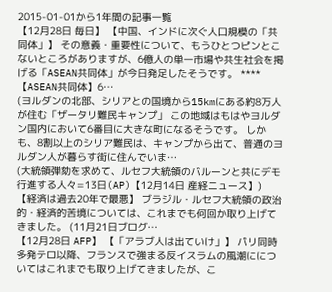2015-01-01から1年間の記事一覧
【12月28日 毎日】 【中国、インドに次ぐ人口規模の「共同体」】 その意義・重要性について、もうひとつピンとこないところがありますが、6億人の単一市場や共生社会を掲げる「ASEAN共同体」が今日発足したそうです。 ****【ASEAN共同体】6…
(ヨルダンの北部、シリアとの国境から15kmにある約8万人が住む「ザータリ難民キャンプ」 この地域はもはやヨルダン国内において6番目に大きな町になるそうです。 しかも、8割以上のシリア難民は、キャンプから出て、普通のヨルダン人が暮らす街に住んでいま…
(大統領弾劾を求めて、ルセフ大統領のバルーンと共にデモ行進する人々=13日(AP)【12月14日 産経ニュース】) 【経済は過去20年で最悪】 ブラジル・ルセフ大統領の政治的・経済的苦境については、これまでも何回か取り上げてきました。 (11月21日ブログ…
【12月28日 AFP】 【「アラブ人は出ていけ」】 パリ同時多発テロ以降、フランスで強まる反イスラムの風潮にについてはこれまでも取り上げてきましたが、こ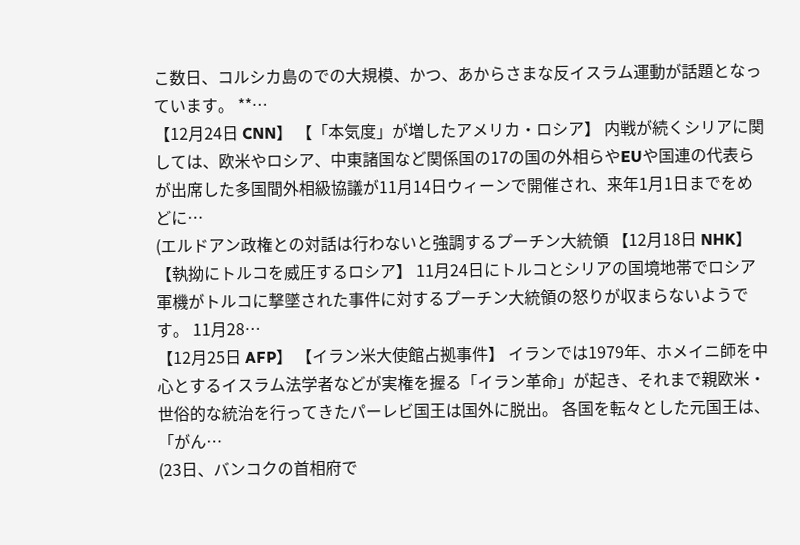こ数日、コルシカ島のでの大規模、かつ、あからさまな反イスラム運動が話題となっています。 **…
【12月24日 CNN】 【「本気度」が増したアメリカ・ロシア】 内戦が続くシリアに関しては、欧米やロシア、中東諸国など関係国の17の国の外相らやEUや国連の代表らが出席した多国間外相級協議が11月14日ウィーンで開催され、来年1月1日までをめどに…
(エルドアン政権との対話は行わないと強調するプーチン大統領 【12月18日 NHK】 【執拗にトルコを威圧するロシア】 11月24日にトルコとシリアの国境地帯でロシア軍機がトルコに撃墜された事件に対するプーチン大統領の怒りが収まらないようです。 11月28…
【12月25日 AFP】 【イラン米大使館占拠事件】 イランでは1979年、ホメイニ師を中心とするイスラム法学者などが実権を握る「イラン革命」が起き、それまで親欧米・世俗的な統治を行ってきたパーレビ国王は国外に脱出。 各国を転々とした元国王は、「がん…
(23日、バンコクの首相府で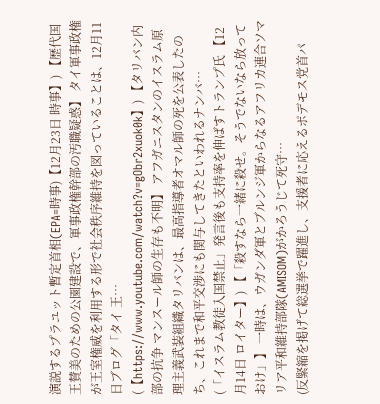演説するプラユット暫定首相(EPA=時事)【12月23日 時事】) 【歴代国王賛美のための公園建設で、軍事政権幹部の汚職疑惑】 タイ軍事政権が王室権威を利用する形で社会秩序維持を図っていることは、12月11日ブログ「タイ 王…
(【https://www.youtube.com/watch?v=gObr2xuok0k】) 【タリバン内部の抗争 マンスール師の生存も不明】 アフガニスタンのイスラム原理主義武装組織タリバンは、最高指導者オマル師の死を公表したのち、これまで和平交渉にも関与してきたといわれるナンバ…
(「イスラム教徒入国禁止」発言後も支持率を伸ばすトランプ氏 【12月14日 ロイター】) 【「殺すなら一緒に殺せ。そうでないなら放っておけ」】 一時は、ウガンダ軍とブルンジ軍からなるアフリカ連合ソマリア平和維持部隊(AMISOM)がかろうじて死守…
(反緊縮を掲げて総選挙で躍進し、支援者に応えるポデモス党首パ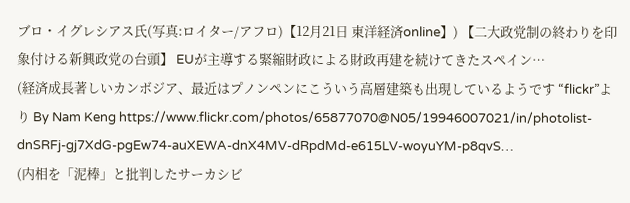ブロ・イグレシアス氏(写真:ロイター/アフロ)【12月21日 東洋経済online】) 【二大政党制の終わりを印象付ける新興政党の台頭】 EUが主導する緊縮財政による財政再建を続けてきたスペイン…
(経済成長著しいカンボジア、最近はプノンペンにこういう高層建築も出現しているようです “flickr”より By Nam Keng https://www.flickr.com/photos/65877070@N05/19946007021/in/photolist-dnSRFj-gj7XdG-pgEw74-auXEWA-dnX4MV-dRpdMd-e615LV-woyuYM-p8qvS…
(内相を「泥棒」と批判したサーカシビ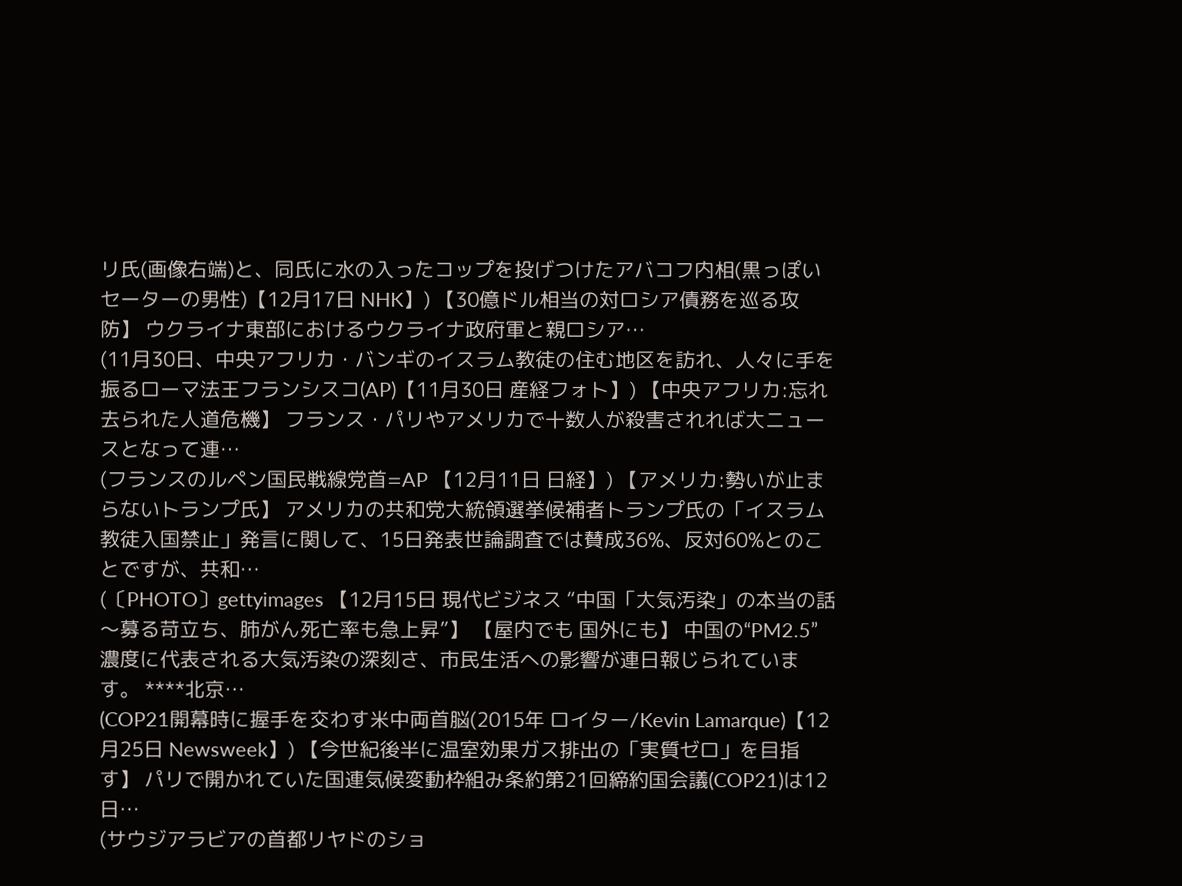リ氏(画像右端)と、同氏に水の入ったコップを投げつけたアバコフ内相(黒っぽいセーターの男性)【12月17日 NHK】) 【30億ドル相当の対ロシア債務を巡る攻防】 ウクライナ東部におけるウクライナ政府軍と親ロシア…
(11月30日、中央アフリカ・バンギのイスラム教徒の住む地区を訪れ、人々に手を振るローマ法王フランシスコ(AP)【11月30日 産経フォト】) 【中央アフリカ:忘れ去られた人道危機】 フランス・パリやアメリカで十数人が殺害されれば大ニュースとなって連…
(フランスのルペン国民戦線党首=AP 【12月11日 日経】) 【アメリカ:勢いが止まらないトランプ氏】 アメリカの共和党大統領選挙候補者トランプ氏の「イスラム教徒入国禁止」発言に関して、15日発表世論調査では賛成36%、反対60%とのことですが、共和…
(〔PHOTO〕gettyimages 【12月15日 現代ビジネス “中国「大気汚染」の本当の話〜募る苛立ち、肺がん死亡率も急上昇”】 【屋内でも 国外にも】 中国の“PM2.5”濃度に代表される大気汚染の深刻さ、市民生活への影響が連日報じられています。 ****北京…
(COP21開幕時に握手を交わす米中両首脳(2015年 ロイター/Kevin Lamarque)【12月25日 Newsweek】) 【今世紀後半に温室効果ガス排出の「実質ゼロ」を目指す】 パリで開かれていた国連気候変動枠組み条約第21回締約国会議(COP21)は12日…
(サウジアラビアの首都リヤドのショ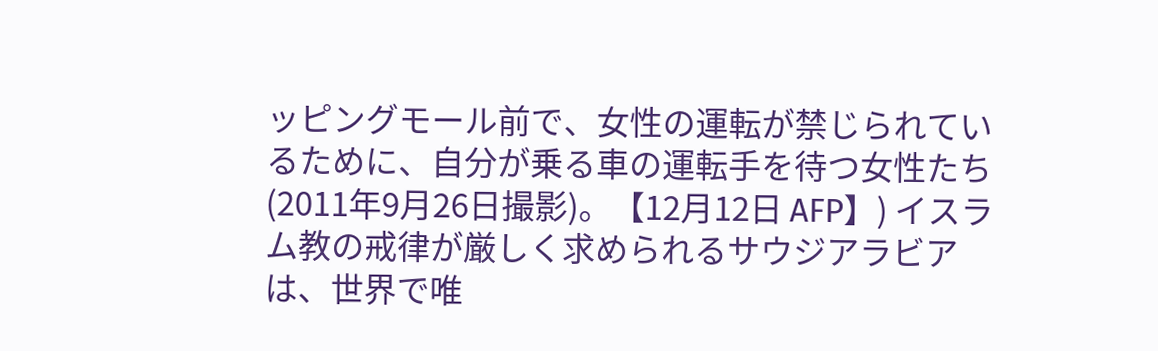ッピングモール前で、女性の運転が禁じられているために、自分が乗る車の運転手を待つ女性たち(2011年9月26日撮影)。【12月12日 AFP】) イスラム教の戒律が厳しく求められるサウジアラビアは、世界で唯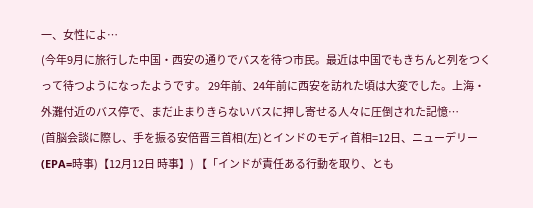一、女性によ…
(今年9月に旅行した中国・西安の通りでバスを待つ市民。最近は中国でもきちんと列をつくって待つようになったようです。 29年前、24年前に西安を訪れた頃は大変でした。上海・外灘付近のバス停で、まだ止まりきらないバスに押し寄せる人々に圧倒された記憶…
(首脳会談に際し、手を振る安倍晋三首相(左)とインドのモディ首相=12日、ニューデリー(EPA=時事)【12月12日 時事】) 【「インドが責任ある行動を取り、とも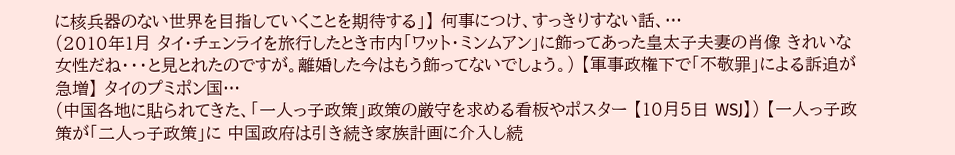に核兵器のない世界を目指していくことを期待する」】 何事につけ、すっきりすない話、…
(2010年1月 タイ・チェンライを旅行したとき市内「ワット・ミンムアン」に飾ってあった皇太子夫妻の肖像 きれいな女性だね・・・と見とれたのですが。離婚した今はもう飾ってないでしょう。) 【軍事政権下で「不敬罪」による訴追が急増】 タイのプミポン国…
(中国各地に貼られてきた、「一人っ子政策」政策の厳守を求める看板やポスター 【10月5日 WSJ】) 【一人っ子政策が「二人っ子政策」に 中国政府は引き続き家族計画に介入し続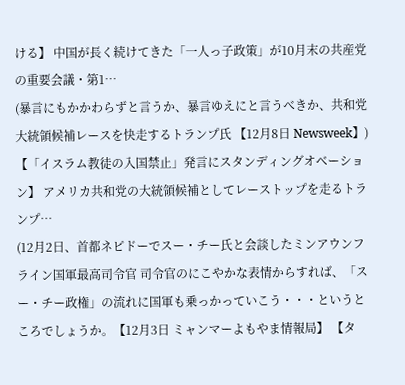ける】 中国が長く続けてきた「一人っ子政策」が10月末の共産党の重要会議・第1…
(暴言にもかかわらずと言うか、暴言ゆえにと言うべきか、共和党大統領候補レースを快走するトランプ氏 【12月8日 Newsweek】) 【「イスラム教徒の入国禁止」発言にスタンディングオベーション】 アメリカ共和党の大統領候補としてレーストップを走るトランプ…
(12月2日、首都ネピドーでスー・チー氏と会談したミンアウンフライン国軍最高司令官 司令官のにこやかな表情からすれば、「スー・チー政権」の流れに国軍も乗っかっていこう・・・というところでしょうか。【12月3日 ミャンマーよもやま情報局】 【タ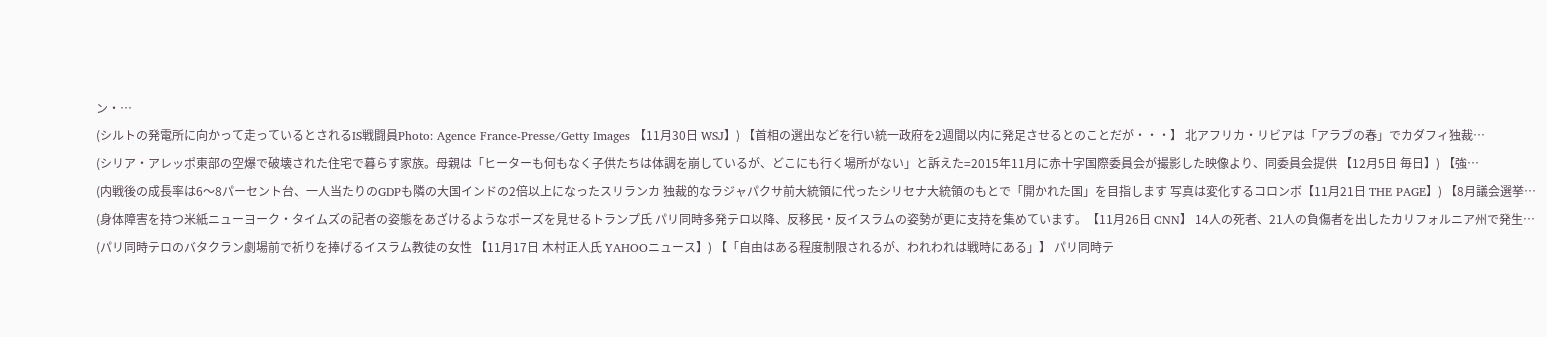ン・…
(シルトの発電所に向かって走っているとされるIS戦闘員Photo: Agence France-Presse/Getty Images 【11月30日 WSJ】) 【首相の選出などを行い統一政府を2週間以内に発足させるとのことだが・・・】 北アフリカ・リビアは「アラブの春」でカダフィ独裁…
(シリア・アレッポ東部の空爆で破壊された住宅で暮らす家族。母親は「ヒーターも何もなく子供たちは体調を崩しているが、どこにも行く場所がない」と訴えた=2015年11月に赤十字国際委員会が撮影した映像より、同委員会提供 【12月5日 毎日】) 【強…
(内戦後の成長率は6〜8パーセント台、一人当たりのGDPも隣の大国インドの2倍以上になったスリランカ 独裁的なラジャパクサ前大統領に代ったシリセナ大統領のもとで「開かれた国」を目指します 写真は変化するコロンボ【11月21日 THE PAGE】) 【8月議会選挙…
(身体障害を持つ米紙ニューヨーク・タイムズの記者の姿態をあざけるようなポーズを見せるトランプ氏 パリ同時多発テロ以降、反移民・反イスラムの姿勢が更に支持を集めています。【11月26日 CNN】 14人の死者、21人の負傷者を出したカリフォルニア州で発生…
(パリ同時テロのバタクラン劇場前で祈りを捧げるイスラム教徒の女性 【11月17日 木村正人氏 YAHOOニュース】) 【「自由はある程度制限されるが、われわれは戦時にある」】 パリ同時テ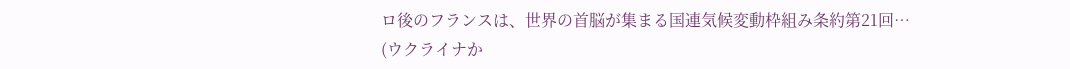ロ後のフランスは、世界の首脳が集まる国連気候変動枠組み条約第21回…
(ウクライナか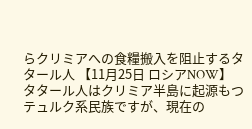らクリミアへの食糧搬入を阻止するタタール人 【11月25日 ロシアNOW】 タタール人はクリミア半島に起源もつテュルク系民族ですが、現在の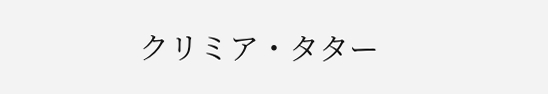クリミア・タター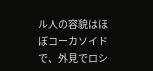ル人の容貌はほぼコーカソイドで、外見でロシ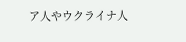ア人やウクライナ人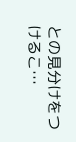との見分けをつけるこ…